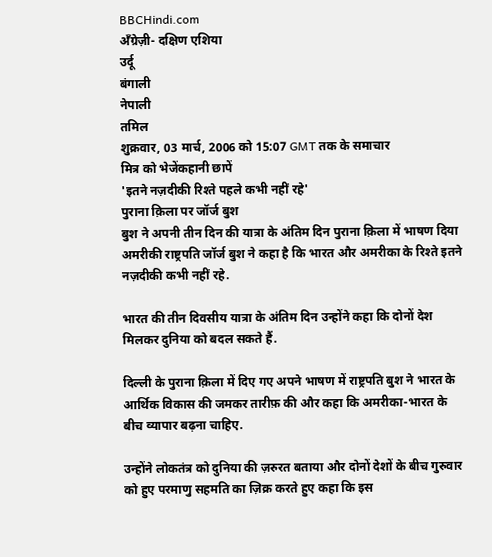BBCHindi.com
अँग्रेज़ी- दक्षिण एशिया
उर्दू
बंगाली
नेपाली
तमिल
शुक्रवार, 03 मार्च, 2006 को 15:07 GMT तक के समाचार
मित्र को भेजेंकहानी छापें
'इतने नज़दीकी रिश्ते पहले कभी नहीं रहे'
पुराना क़िला पर जॉर्ज बुश
बुश ने अपनी तीन दिन की यात्रा के अंतिम दिन पुराना क़िला में भाषण दिया
अमरीकी राष्ट्रपति जॉर्ज बुश ने कहा है कि भारत और अमरीका के रिश्ते इतने नज़दीकी कभी नहीं रहे.

भारत की तीन दिवसीय यात्रा के अंतिम दिन उन्होंने कहा कि दोनों देश मिलकर दुनिया को बदल सकते हैं.

दिल्ली के पुराना क़िला में दिए गए अपने भाषण में राष्ट्रपति बुश ने भारत के आर्थिक विकास की जमकर तारीफ़ की और कहा कि अमरीका-भारत के बीच व्यापार बढ़ना चाहिए.

उन्होंने लोकतंत्र को दुनिया की ज़रुरत बताया और दोनों देशों के बीच गुरुवार को हुए परमाणु सहमति का ज़िक्र करते हुए कहा कि इस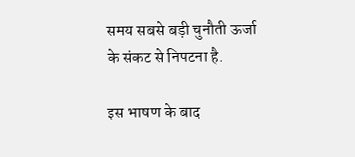समय सबसे बड़ी चुनौती ऊर्जा के संकट से निपटना है.

इस भाषण के बाद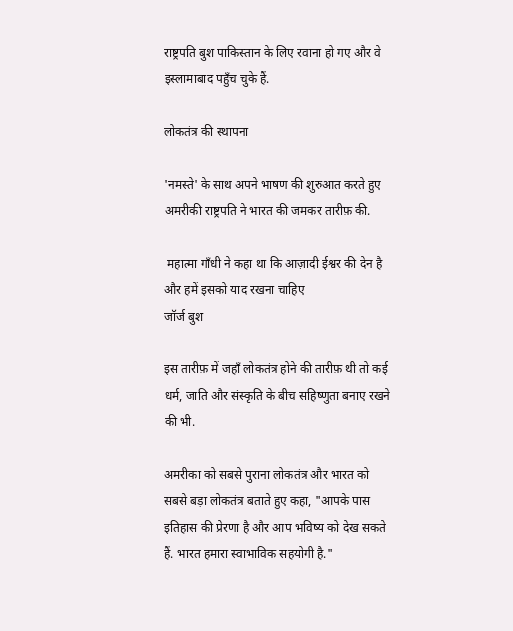राष्ट्रपति बुश पाकिस्तान के लिए रवाना हो गए और वे इस्लामाबाद पहुँच चुके हैं.

लोकतंत्र की स्थापना

'नमस्ते' के साथ अपने भाषण की शुरुआत करते हुए अमरीकी राष्ट्रपति ने भारत की जमकर तारीफ़ की.

 महात्मा गाँधी ने कहा था कि आज़ादी ईश्वर की देन है और हमें इसको याद रखना चाहिए
जॉर्ज बुश

इस तारीफ़ में जहाँ लोकतंत्र होने की तारीफ़ थी तो कई धर्म, जाति और संस्कृति के बीच सहिष्णुता बनाए रखने की भी.

अमरीका को सबसे पुराना लोकतंत्र और भारत को सबसे बड़ा लोकतंत्र बताते हुए कहा, "आपके पास इतिहास की प्रेरणा है और आप भविष्य को देख सकते हैं. भारत हमारा स्वाभाविक सहयोगी है."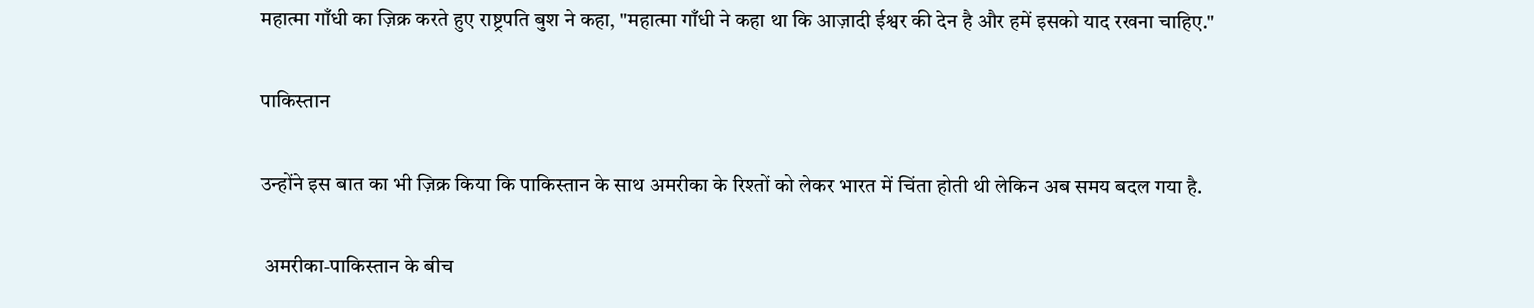महात्मा गाँधी का ज़िक्र करते हुए राष्ट्रपति बुश ने कहा, "महात्मा गाँधी ने कहा था कि आज़ादी ईश्वर की देन है और हमें इसको याद रखना चाहिए."

पाकिस्तान

उन्होंने इस बात का भी ज़िक्र किया कि पाकिस्तान के साथ अमरीका के रिश्तों को लेकर भारत में चिंता होती थी लेकिन अब समय बदल गया है.

 अमरीका-पाकिस्तान के बीच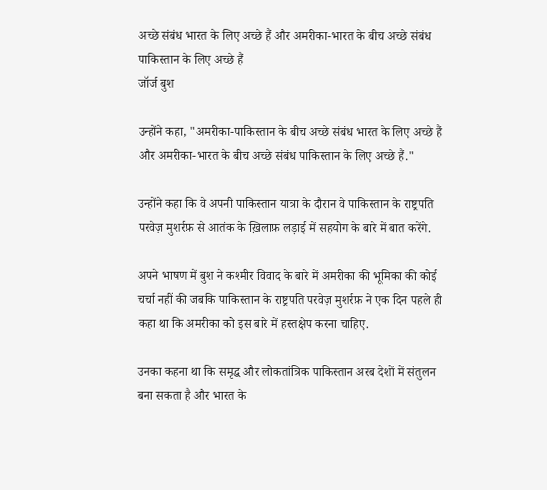अच्छे संबंध भारत के लिए अच्छे हैं और अमरीका-भारत के बीच अच्छे संबंध पाकिस्तान के लिए अच्छे हैं
जॉर्ज बुश

उन्होंने कहा, "अमरीका-पाकिस्तान के बीच अच्छे संबंध भारत के लिए अच्छे हैं और अमरीका-भारत के बीच अच्छे संबंध पाकिस्तान के लिए अच्छे हैं."

उन्होंने कहा कि वे अपनी पाकिस्तान यात्रा के दौरान वे पाकिस्तान के राष्ट्रपति परवेज़ मुशर्रफ़ से आतंक के ख़िलाफ़ लड़ाई में सहयोग के बारे में बात करेंगे.

अपने भाषण में बुश ने कश्मीर विवाद के बारे में अमरीका की भूमिका की कोई चर्चा नहीं की जबकि पाकिस्तान के राष्ट्रपति परवेज़ मुशर्रफ़ ने एक दिन पहले ही कहा था कि अमरीका को इस बारे में हस्तक्षेप करना चाहिए.

उनका कहना था कि समृद्ध और लोकतांत्रिक पाकिस्तान अरब देशों में संतुलन बना सकता है और भारत के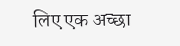लिए एक अच्छा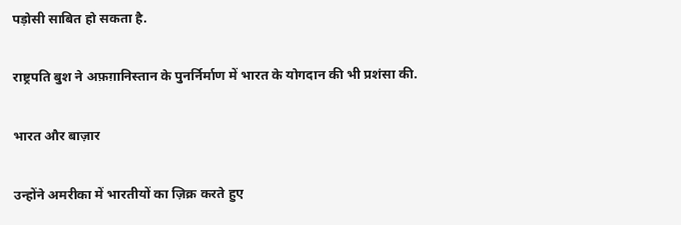पड़ोसी साबित हो सकता है.

राष्ट्रपति बुश ने अफ़ग़ानिस्तान के पुनर्निर्माण में भारत के योगदान की भी प्रशंसा की.

भारत और बाज़ार

उन्होंने अमरीका में भारतीयों का ज़िक्र करते हुए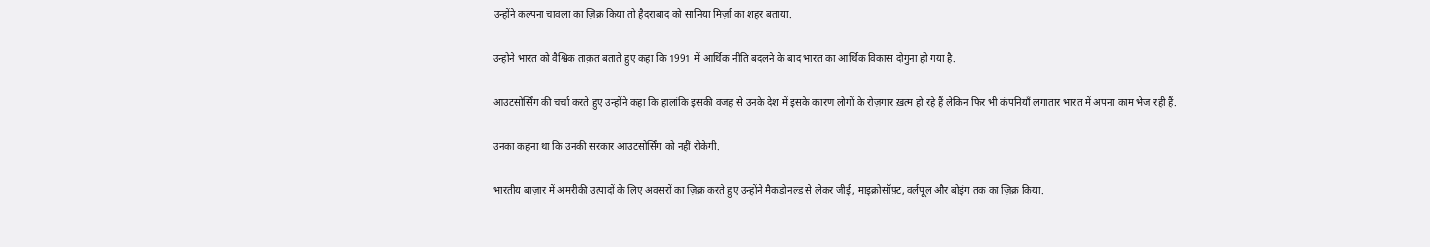उन्होंने कल्पना चावला का ज़िक्र किया तो हैदराबाद को सानिया मिर्ज़ा का शहर बताया.

उन्होने भारत को वैश्विक ताक़त बताते हुए कहा कि 1991 में आर्थिक नीति बदलने के बाद भारत का आर्थिक विकास दोगुना हो गया है.

आउटसोर्सिंग की चर्चा करते हुए उन्होंने कहा कि हालांकि इसकी वजह से उनके देश में इसके कारण लोगों के रोज़गार ख़त्म हो रहे हैं लेकिन फिर भी कंपनियाँ लगातार भारत में अपना काम भेज रही हैं.

उनका कहना था कि उनकी सरकार आउटसोर्सिंग को नहीं रोकेगी.

भारतीय बाज़ार में अमरीकी उत्पादों के लिए अवसरों का ज़िक्र करते हुए उन्होंने मैकडोनल्ड से लेकर जीई, माइक्रोसॉफ़्ट, वर्लपूल और बोइंग तक का ज़िक्र किया.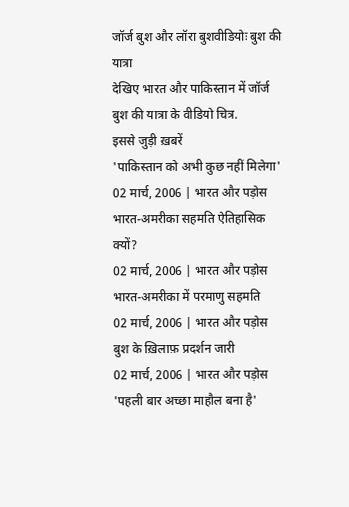जॉर्ज बुश और लॉरा बुशवीडियोः बुश की यात्रा
देखिए भारत और पाकिस्तान में जॉर्ज बुश की यात्रा के वीडियो चित्र.
इससे जुड़ी ख़बरें
'पाकिस्तान को अभी कुछ नहीं मिलेगा'
02 मार्च, 2006 | भारत और पड़ोस
भारत-अमरीका सहमति ऐतिहासिक क्यों?
02 मार्च, 2006 | भारत और पड़ोस
भारत-अमरीका में परमाणु सहमति
02 मार्च, 2006 | भारत और पड़ोस
बुश के ख़िलाफ़ प्रदर्शन जारी
02 मार्च, 2006 | भारत और पड़ोस
'पहली बार अच्छा माहौल बना है'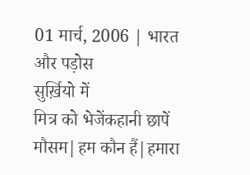01 मार्च, 2006 | भारत और पड़ोस
सुर्ख़ियो में
मित्र को भेजेंकहानी छापें
मौसम|हम कौन हैं|हमारा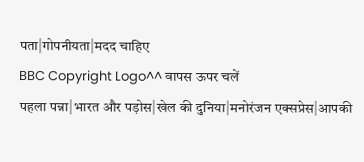पता|गोपनीयता|मदद चाहिए
BBC Copyright Logo^^ वापस ऊपर चलें
पहला पन्ना|भारत और पड़ोस|खेल की दुनिया|मनोरंजन एक्सप्रेस|आपकी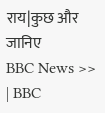राय|कुछ और जानिए
BBC News >> | BBC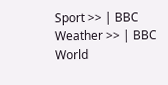Sport >> | BBC Weather >> | BBC World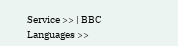Service >> | BBC Languages >>